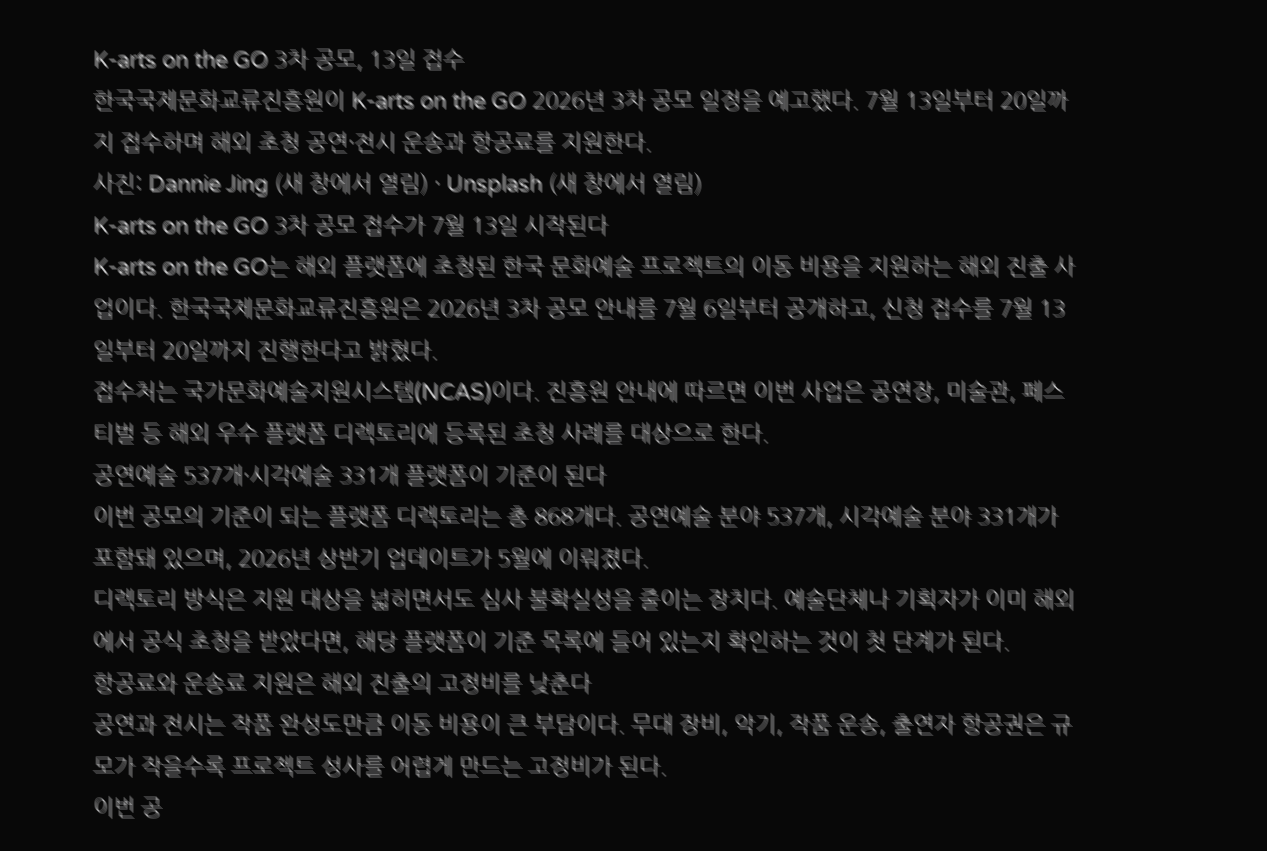K-arts on the GO 3차 공모, 13일 접수
한국국제문화교류진흥원이 K-arts on the GO 2026년 3차 공모 일정을 예고했다. 7월 13일부터 20일까지 접수하며 해외 초청 공연·전시 운송과 항공료를 지원한다.
사진: Dannie Jing (새 창에서 열림) · Unsplash (새 창에서 열림)
K-arts on the GO 3차 공모 접수가 7월 13일 시작된다
K-arts on the GO는 해외 플랫폼에 초청된 한국 문화예술 프로젝트의 이동 비용을 지원하는 해외 진출 사업이다. 한국국제문화교류진흥원은 2026년 3차 공모 안내를 7월 6일부터 공개하고, 신청 접수를 7월 13일부터 20일까지 진행한다고 밝혔다.
접수처는 국가문화예술지원시스템(NCAS)이다. 진흥원 안내에 따르면 이번 사업은 공연장, 미술관, 페스티벌 등 해외 우수 플랫폼 디렉토리에 등록된 초청 사례를 대상으로 한다.
공연예술 537개·시각예술 331개 플랫폼이 기준이 된다
이번 공모의 기준이 되는 플랫폼 디렉토리는 총 868개다. 공연예술 분야 537개, 시각예술 분야 331개가 포함돼 있으며, 2026년 상반기 업데이트가 5월에 이뤄졌다.
디렉토리 방식은 지원 대상을 넓히면서도 심사 불확실성을 줄이는 장치다. 예술단체나 기획자가 이미 해외에서 공식 초청을 받았다면, 해당 플랫폼이 기준 목록에 들어 있는지 확인하는 것이 첫 단계가 된다.
항공료와 운송료 지원은 해외 진출의 고정비를 낮춘다
공연과 전시는 작품 완성도만큼 이동 비용이 큰 부담이다. 무대 장비, 악기, 작품 운송, 출연자 항공권은 규모가 작을수록 프로젝트 성사를 어렵게 만드는 고정비가 된다.
이번 공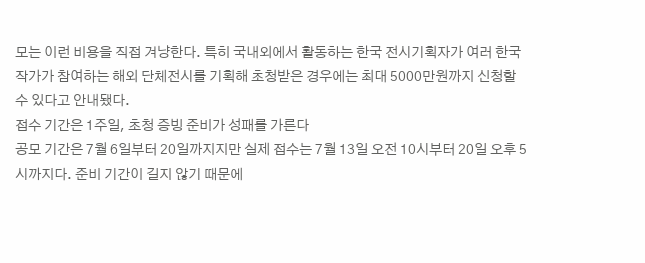모는 이런 비용을 직접 겨냥한다. 특히 국내외에서 활동하는 한국 전시기획자가 여러 한국 작가가 참여하는 해외 단체전시를 기획해 초청받은 경우에는 최대 5000만원까지 신청할 수 있다고 안내됐다.
접수 기간은 1주일, 초청 증빙 준비가 성패를 가른다
공모 기간은 7월 6일부터 20일까지지만 실제 접수는 7월 13일 오전 10시부터 20일 오후 5시까지다. 준비 기간이 길지 않기 때문에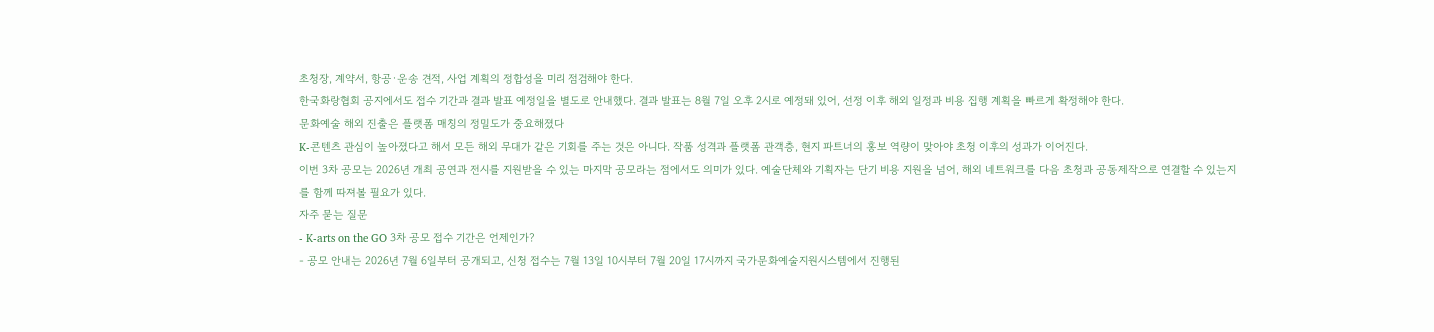초청장, 계약서, 항공·운송 견적, 사업 계획의 정합성을 미리 점검해야 한다.
한국화랑협회 공지에서도 접수 기간과 결과 발표 예정일을 별도로 안내했다. 결과 발표는 8월 7일 오후 2시로 예정돼 있어, 선정 이후 해외 일정과 비용 집행 계획을 빠르게 확정해야 한다.
문화예술 해외 진출은 플랫폼 매칭의 정밀도가 중요해졌다
K-콘텐츠 관심이 높아졌다고 해서 모든 해외 무대가 같은 기회를 주는 것은 아니다. 작품 성격과 플랫폼 관객층, 현지 파트너의 홍보 역량이 맞아야 초청 이후의 성과가 이어진다.
이번 3차 공모는 2026년 개최 공연과 전시를 지원받을 수 있는 마지막 공모라는 점에서도 의미가 있다. 예술단체와 기획자는 단기 비용 지원을 넘어, 해외 네트워크를 다음 초청과 공동제작으로 연결할 수 있는지를 함께 따져볼 필요가 있다.
자주 묻는 질문
- K-arts on the GO 3차 공모 접수 기간은 언제인가?
- 공모 안내는 2026년 7월 6일부터 공개되고, 신청 접수는 7월 13일 10시부터 7월 20일 17시까지 국가문화예술지원시스템에서 진행된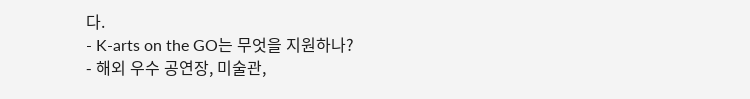다.
- K-arts on the GO는 무엇을 지원하나?
- 해외 우수 공연장, 미술관,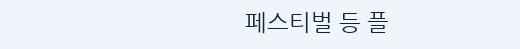페스티벌 등 플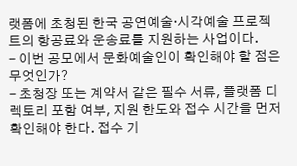랫폼에 초청된 한국 공연예술·시각예술 프로젝트의 항공료와 운송료를 지원하는 사업이다.
- 이번 공모에서 문화예술인이 확인해야 할 점은 무엇인가?
- 초청장 또는 계약서 같은 필수 서류, 플랫폼 디렉토리 포함 여부, 지원 한도와 접수 시간을 먼저 확인해야 한다. 접수 기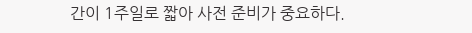간이 1주일로 짧아 사전 준비가 중요하다.